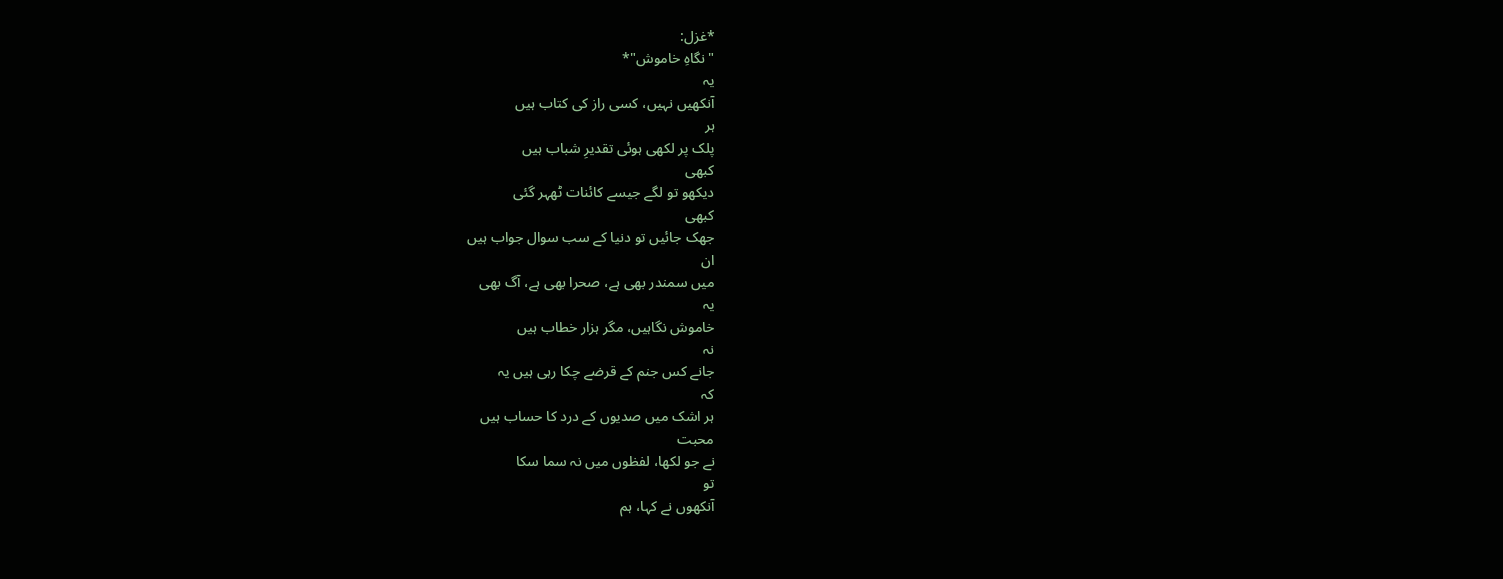*غزل:
"نگاہِ خاموش"*
یہ
آنکھیں نہیں، کسی راز کی کتاب ہیں
ہر
پلک پر لکھی ہوئی تقدیرِ شباب ہیں
کبھی
دیکھو تو لگے جیسے کائنات ٹھہر گئی
کبھی
جھک جائیں تو دنیا کے سب سوال جواب ہیں
ان
میں سمندر بھی ہے، صحرا بھی ہے، آگ بھی
یہ
خاموش نگاہیں، مگر ہزار خطاب ہیں
نہ
جانے کس جنم کے قرضے چکا رہی ہیں یہ
کہ
ہر اشک میں صدیوں کے درد کا حساب ہیں
محبت
نے جو لکھا، لفظوں میں نہ سما سکا
تو
آنکھوں نے کہا، ہم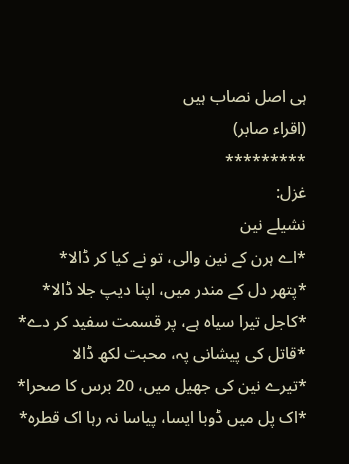ہی اصل نصاب ہیں
(اقراء صابر)
*********
غزل:
نشیلے نین
*اے ہرن کے نین والی، تو نے کیا کر ڈالا*
*پتھر دل کے مندر میں، اپنا دیپ جلا ڈالا*
*کاجل تیرا سیاہ ہے، پر قسمت سفید کر دے*
*قاتل کی پیشانی پہ، محبت لکھ ڈالا
*تیرے نین کی جھیل میں، 20 برس کا صحرا*
*اک پل میں ڈوبا ایسا، پیاسا نہ رہا اک قطرہ*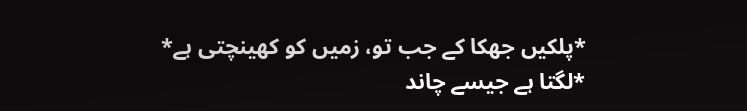*پلکیں جھکا کے جب تو، زمیں کو کھینچتی ہے*
*لگتا ہے جیسے چاند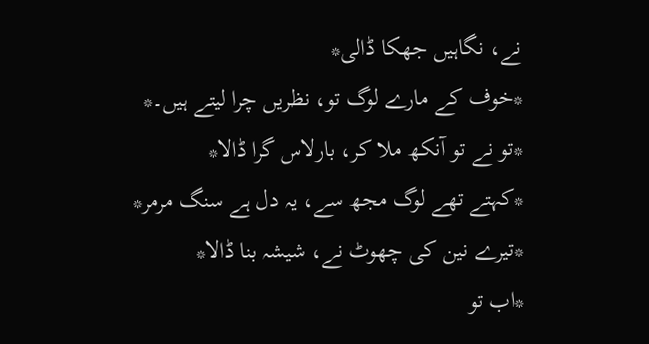نے، نگاہیں جھکا ڈالی*
*خوف کے مارے لوگ تو، نظریں چرا لیتے ہیں۔*
*تو نے تو آنکھ ملا کر، بارلاس گرا ڈالا*
*کہتے تھے لوگ مجھ سے، یہ دل ہے سنگ مرمر*
*تیرے نین کی چھوٹ نے، شیشہ بنا ڈالا*
*اب تو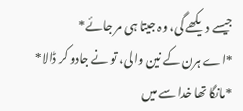جیسے دیکھے گی، وہ جیتا ہی مر جائے*
*اے ہرن کے نین والی، تو نے جادو کر ڈالا*
*مانگا تھا خدا سے میں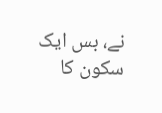نے، بس ایک سکون کا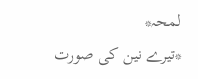لمحہ*
*تیرے نین کی صورت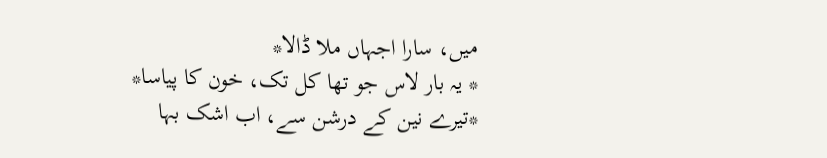میں، سارا اجہاں ملا ڈالا*
* یہ بار لاس جو تھا کل تک، خون کا پیاسا*
*تیرے نین کے درشن سے، اب اشک بہا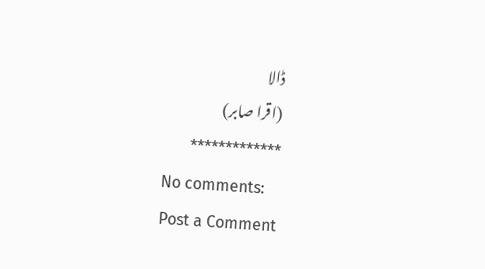ڈالا
(اقرا صابر)
*************
No comments:
Post a Comment